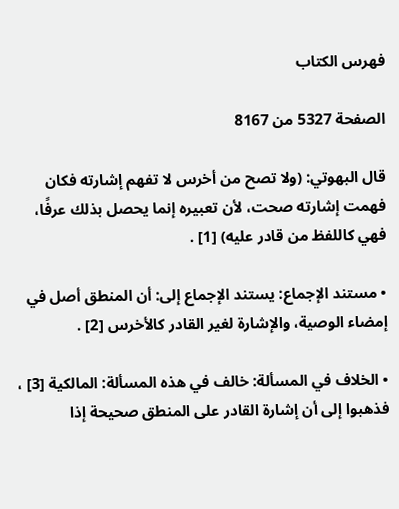فهرس الكتاب

الصفحة 5327 من 8167

قال البهوتي: (ولا تصح من أخرس لا تفهم إشارته فكان فهمت إشارته صحت، لأن تعبيره إنما يحصل بذلك عرفًا، فهي كاللفظ من قادر عليه) [1] .

• مستند الإجماع: يستند الإجماع إلى: أن المنطق أصل في إمضاء الوصية، والإشارة لغير القادر كالأخرس [2] .

• الخلاف في المسألة: خالف في هذه المسألة: المالكية [3] ، فذهبوا إلى أن إشارة القادر على المنطق صحيحة إذا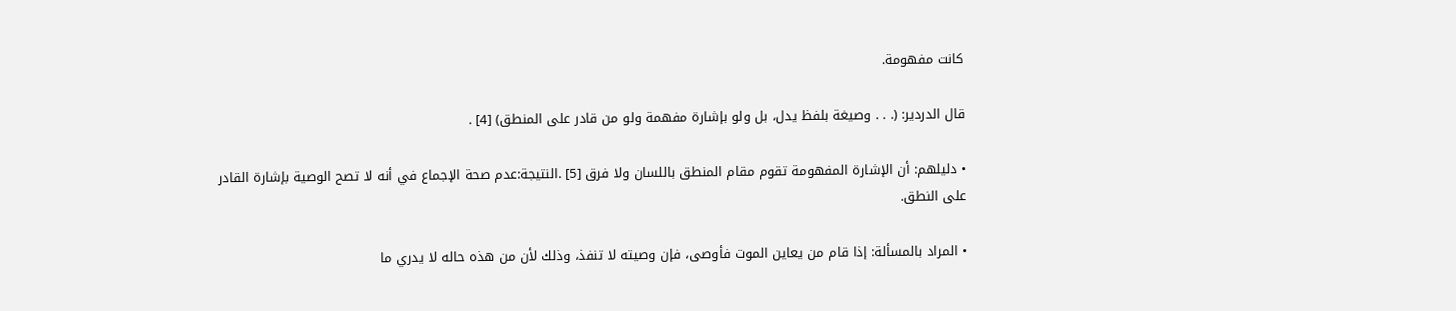كانت مفهومة.

قال الدردير: (. . . وصيغة بلفظ يدل، بل ولو بإشارة مفهمة ولو من قادر على المنطق) [4] .

• دليلهم: أن الإشارة المفهومة تقوم مقام المنطق باللسان ولا فرق [5] .النتيجة:عدم صحة الإجماع في أنه لا تصح الوصية بإشارة القادر على النطق.

• المراد بالمسألة: إذا قام من يعاين الموت فأوصى، فإن وصيته لا تنفذ، وذلك لأن من هذه حاله لا يدري ما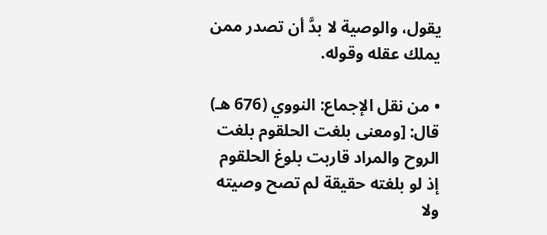يقول، والوصية لا بدَّ أن تصدر ممن يملك عقله وقوله.

• من نقل الإجماع: النووي (676 هـ) قال: [ومعنى بلغت الحلقوم بلغت الروح والمراد قاربت بلوغ الحلقوم إذ لو بلغته حقيقة لم تصح وصيته ولا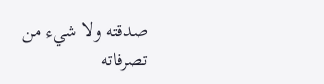صدقته ولا شيء من تصرفاته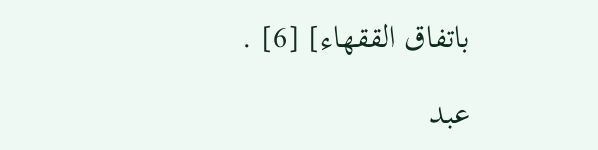باتفاق الققهاء] [6] .

عبد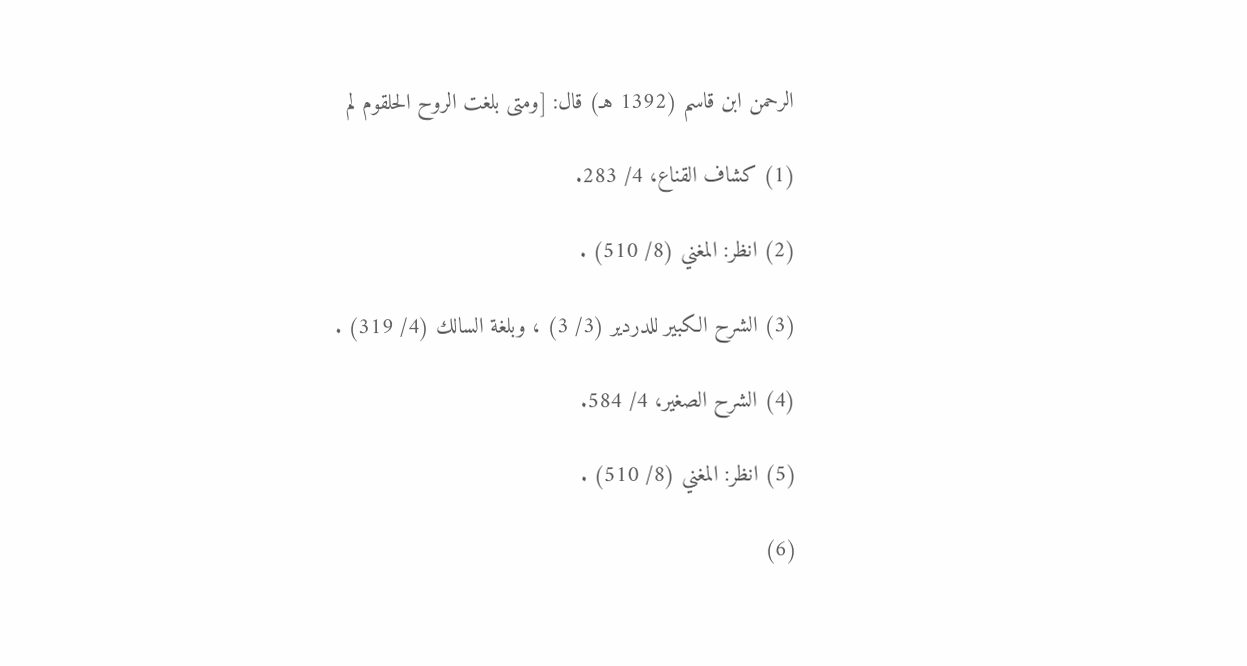الرحمن ابن قاسم (1392 هـ) قال: [ومتى بلغت الروح الحلقوم لم

(1) كشاف القناع، 4/ 283.

(2) انظر: المغني (8/ 510) .

(3) الشرح الكبير للدردير (3/ 3) ، وبلغة السالك (4/ 319) .

(4) الشرح الصغير، 4/ 584.

(5) انظر: المغني (8/ 510) .

(6)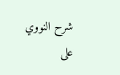شرح النووي على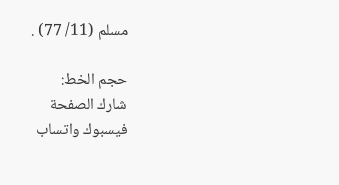مسلم (11/ 77) .

حجم الخط:
شارك الصفحة
فيسبوك واتساب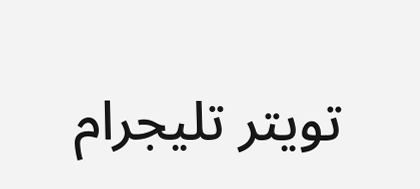تويتر تليجرام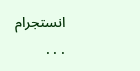انستجرام
. . .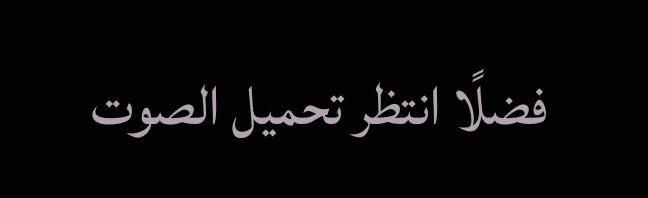فضلًا انتظر تحميل الصوت